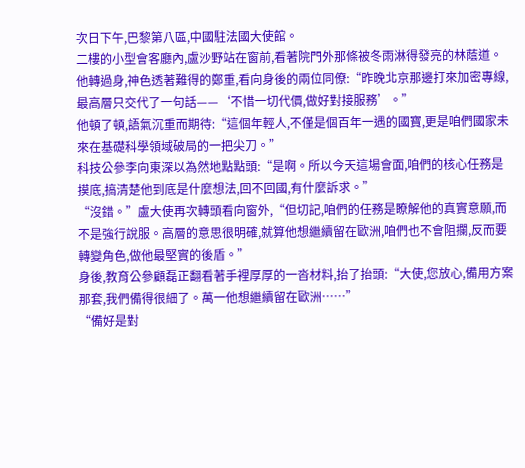次日下午,巴黎第八區,中國駐法國大使館。
二樓的小型會客廳內,盧沙野站在窗前,看著院門外那條被冬雨淋得發亮的林蔭道。
他轉過身,神色透著難得的鄭重,看向身後的兩位同僚:“昨晚北京那邊打來加密專線,最高層只交代了一句話——‘不惜一切代價,做好對接服務’。”
他頓了頓,語氣沉重而期待:“這個年輕人,不僅是個百年一遇的國寶,更是咱們國家未來在基礎科學領域破局的一把尖刀。”
科技公參李向東深以為然地點點頭:“是啊。所以今天這場會面,咱們的核心任務是摸底,搞清楚他到底是什麼想法,回不回國,有什麼訴求。”
“沒錯。”盧大使再次轉頭看向窗外,“但切記,咱們的任務是瞭解他的真實意願,而不是強行說服。高層的意思很明確,就算他想繼續留在歐洲,咱們也不會阻攔,反而要轉變角色,做他最堅實的後盾。”
身後,教育公參顧磊正翻看著手裡厚厚的一沓材料,抬了抬頭:“大使,您放心,備用方案那套,我們備得很細了。萬一他想繼續留在歐洲……”
“備好是對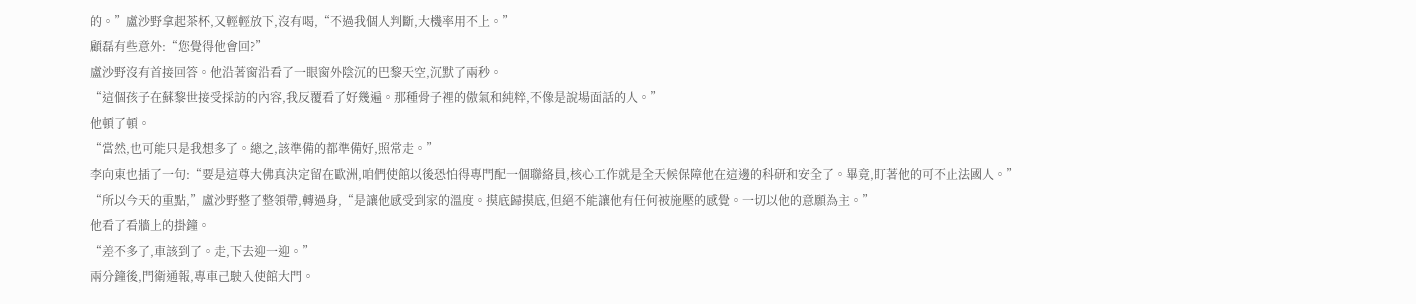的。”盧沙野拿起茶杯,又輕輕放下,沒有喝,“不過我個人判斷,大機率用不上。”
顧磊有些意外:“您覺得他會回?”
盧沙野沒有首接回答。他沿著窗沿看了一眼窗外陰沉的巴黎天空,沉默了兩秒。
“這個孩子在蘇黎世接受採訪的內容,我反覆看了好幾遍。那種骨子裡的傲氣和純粹,不像是說場面話的人。”
他頓了頓。
“當然,也可能只是我想多了。總之,該準備的都準備好,照常走。”
李向東也插了一句:“要是這尊大佛真決定留在歐洲,咱們使館以後恐怕得專門配一個聯絡員,核心工作就是全天候保障他在這邊的科研和安全了。畢竟,盯著他的可不止法國人。”
“所以今天的重點,”盧沙野整了整領帶,轉過身,“是讓他感受到家的溫度。摸底歸摸底,但絕不能讓他有任何被施壓的感覺。一切以他的意願為主。”
他看了看牆上的掛鐘。
“差不多了,車該到了。走,下去迎一迎。”
兩分鐘後,門衛通報,專車己駛入使館大門。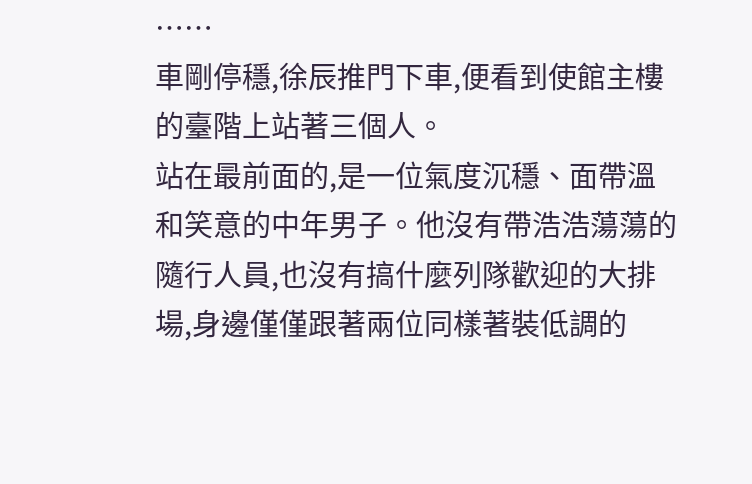……
車剛停穩,徐辰推門下車,便看到使館主樓的臺階上站著三個人。
站在最前面的,是一位氣度沉穩、面帶溫和笑意的中年男子。他沒有帶浩浩蕩蕩的隨行人員,也沒有搞什麼列隊歡迎的大排場,身邊僅僅跟著兩位同樣著裝低調的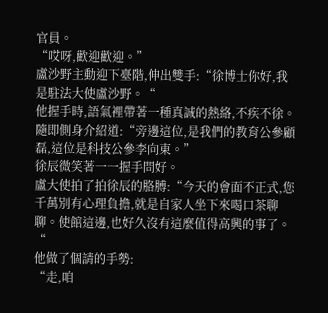官員。
“哎呀,歡迎歡迎。”
盧沙野主動迎下臺階,伸出雙手:“徐博士你好,我是駐法大使盧沙野。“
他握手時,語氣裡帶著一種真誠的熱絡,不疾不徐。隨即側身介紹道:“旁邊這位,是我們的教育公參顧磊,這位是科技公參李向東。”
徐辰微笑著一一握手問好。
盧大使拍了拍徐辰的胳膊:“今天的會面不正式,您千萬別有心理負擔,就是自家人坐下來喝口茶聊聊。使館這邊,也好久沒有這麼值得高興的事了。“
他做了個請的手勢:
“走,咱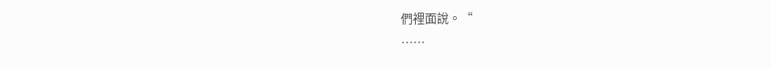們裡面說。“
……